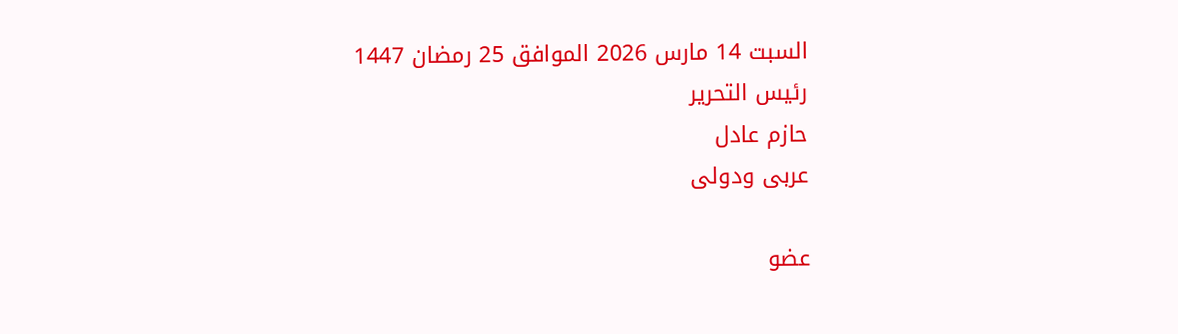السبت 14 مارس 2026 الموافق 25 رمضان 1447
رئيس التحرير
حازم عادل
عربى ودولى

عضو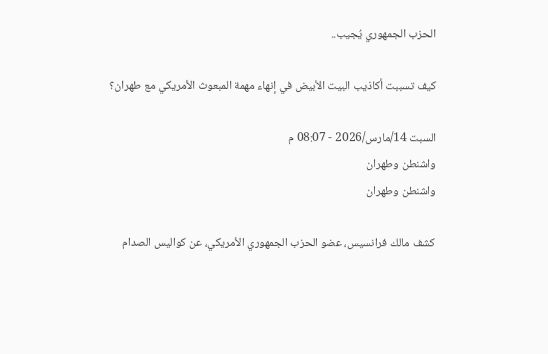الحزب الجمهوري يُجيب..

كيف تسببت أكاذيب البيت الأبيض في إنهاء مهمة المبعوث الأمريكي مع طهران؟

السبت 14/مارس/2026 - 08:07 م
واشنطن وطهران
واشنطن وطهران

كشف مالك فرانسيس، عضو الحزب الجمهوري الأمريكي، عن كواليس الصدام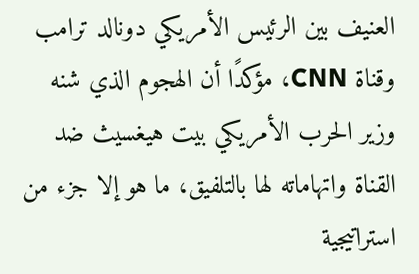العنيف بين الرئيس الأمريكي دونالد ترامب وقناة CNN، مؤكدًا أن الهجوم الذي شنه وزير الحرب الأمريكي بيت هيغسيث ضد القناة واتهاماته لها بالتلفيق، ما هو إلا جزء من استراتيجية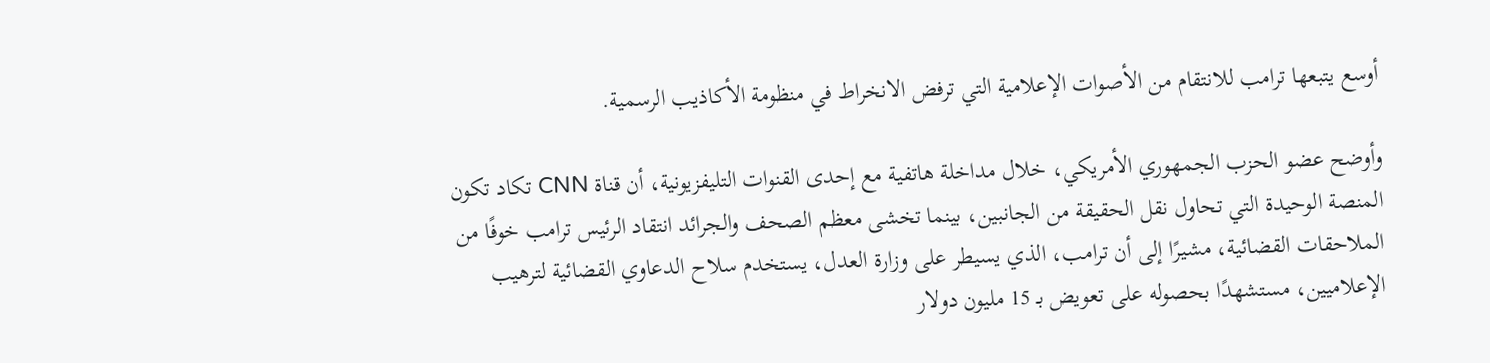أوسع يتبعها ترامب للانتقام من الأصوات الإعلامية التي ترفض الانخراط في منظومة الأكاذيب الرسمية.

وأوضح عضو الحزب الجمهوري الأمريكي، خلال مداخلة هاتفية مع إحدى القنوات التليفزيونية، أن قناة CNN تكاد تكون المنصة الوحيدة التي تحاول نقل الحقيقة من الجانبين، بينما تخشى معظم الصحف والجرائد انتقاد الرئيس ترامب خوفًا من الملاحقات القضائية، مشيرًا إلى أن ترامب، الذي يسيطر على وزارة العدل، يستخدم سلاح الدعاوي القضائية لترهيب الإعلاميين، مستشهدًا بحصوله على تعويض بـ 15 مليون دولار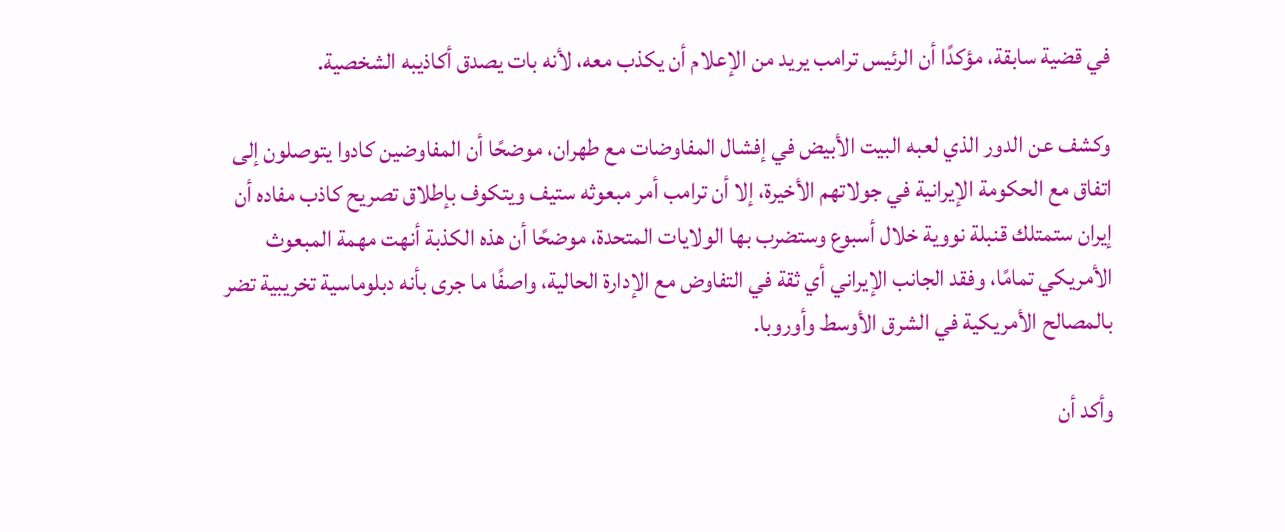في قضية سابقة، مؤكدًا أن الرئيس ترامب يريد من الإعلام أن يكذب معه، لأنه بات يصدق أكاذيبه الشخصية.

وكشف عن الدور الذي لعبه البيت الأبيض في إفشال المفاوضات مع طهران، موضحًا أن المفاوضين كادوا يتوصلون إلى اتفاق مع الحكومة الإيرانية في جولاتهم الأخيرة، إلا أن ترامب أمر مبعوثه ستيف ويتكوف بإطلاق تصريح كاذب مفاده أن إيران ستمتلك قنبلة نووية خلال أسبوع وستضرب بها الولايات المتحدة، موضحًا أن هذه الكذبة أنهت مهمة المبعوث الأمريكي تمامًا، وفقد الجانب الإيراني أي ثقة في التفاوض مع الإدارة الحالية، واصفًا ما جرى بأنه دبلوماسية تخريبية تضر بالمصالح الأمريكية في الشرق الأوسط وأوروبا.

وأكد أن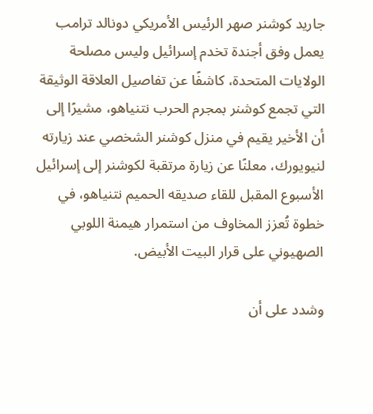جاريد كوشنر صهر الرئيس الأمريكي دونالد ترامب يعمل وفق أجندة تخدم إسرائيل وليس مصلحة الولايات المتحدة، كاشفًا عن تفاصيل العلاقة الوثيقة التي تجمع كوشنر بمجرم الحرب نتنياهو، مشيرًا إلى أن الأخير يقيم في منزل كوشنر الشخصي عند زيارته لنيويورك، معلنًا عن زيارة مرتقبة لكوشنر إلى إسرائيل الأسبوع المقبل للقاء صديقه الحميم نتنياهو، في خطوة تُعزز المخاوف من استمرار هيمنة اللوبي الصهيوني على قرار البيت الأبيض.

وشدد على أن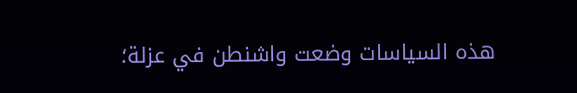هذه السياسات وضعت واشنطن في عزلة؛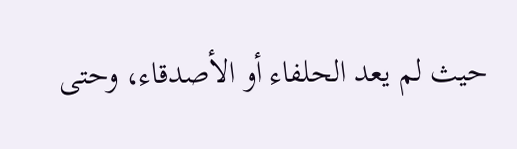حيث لم يعد الحلفاء أو الأصدقاء، وحتى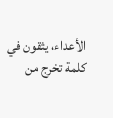الأعداء، يثقون في كلمة تخرج من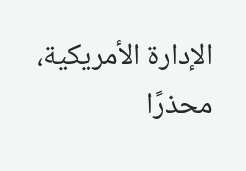الإدارة الأمريكية، محذرًا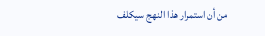من أن استمرار هذا النهج سيكلف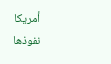أمريكا نفوذها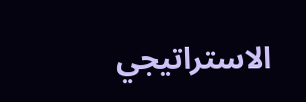الاستراتيجي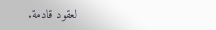لعقود قادمة.